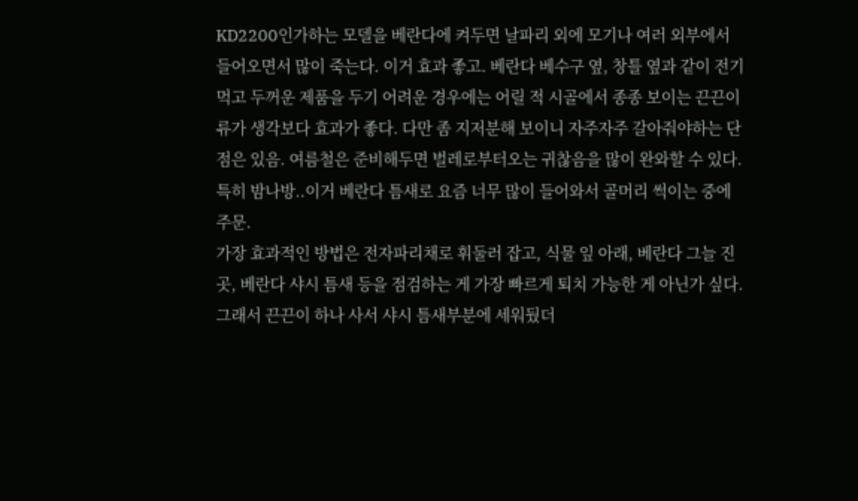KD2200인가하는 모델을 베란다에 켜두면 날파리 외에 모기나 여러 외부에서 들어오면서 많이 죽는다. 이거 효과 좋고. 베란다 베수구 옆, 창틀 옆과 같이 전기먹고 두꺼운 제품을 두기 어려운 경우에는 어릴 적 시골에서 종종 보이는 끈끈이류가 생각보다 효과가 좋다. 다만 좀 지저분해 보이니 자주자주 갈아줘야하는 단점은 있음. 여름철은 준비해두면 벌레로부터오는 귀찮음을 많이 완와할 수 있다. 특히 밤나방..이거 베란다 틈새로 요즘 너무 많이 들어와서 골머리 썩이는 중에 주문.
가장 효과적인 방법은 전자파리채로 휘둘러 잡고, 식물 잎 아래, 베란다 그늘 진 곳, 베란다 샤시 틈새 등을 점검하는 게 가장 빠르게 퇴치 가능한 게 아닌가 싶다. 그래서 끈끈이 하나 사서 샤시 틈새부분에 세워뒀더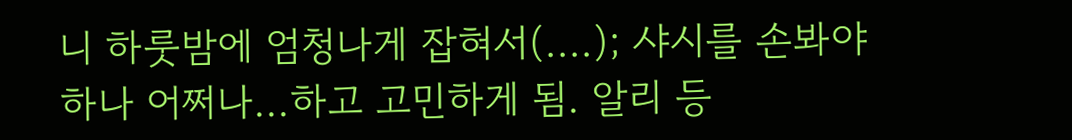니 하룻밤에 엄청나게 잡혀서(....); 샤시를 손봐야하나 어쩌나...하고 고민하게 됨. 알리 등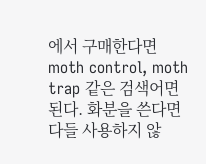에서 구매한다면 moth control, moth trap 같은 검색어면 된다. 화분을 쓴다면 다들 사용하지 않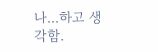나...하고 생각함.